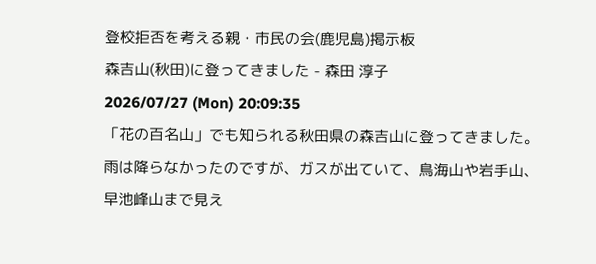登校拒否を考える親・市民の会(鹿児島)掲示板
森吉山(秋田)に登ってきました - 森田 淳子
2026/07/27 (Mon) 20:09:35
「花の百名山」でも知られる秋田県の森吉山に登ってきました。雨は降らなかったのですが、ガスが出ていて、鳥海山や岩手山、早池峰山まで見え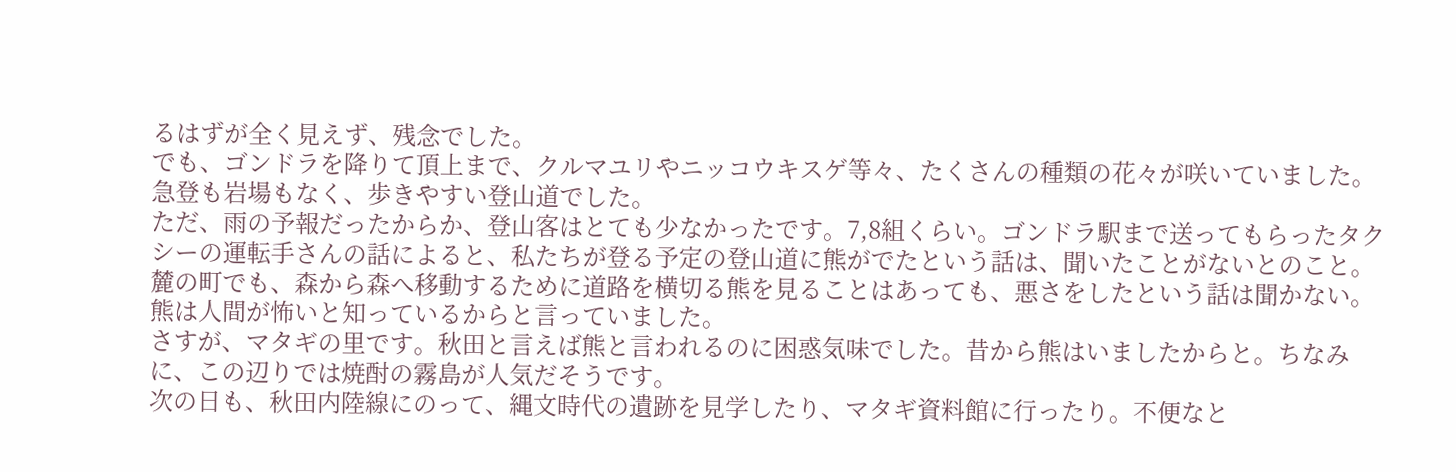るはずが全く見えず、残念でした。
でも、ゴンドラを降りて頂上まで、クルマユリやニッコウキスゲ等々、たくさんの種類の花々が咲いていました。急登も岩場もなく、歩きやすい登山道でした。
ただ、雨の予報だったからか、登山客はとても少なかったです。7,8組くらい。ゴンドラ駅まで送ってもらったタクシーの運転手さんの話によると、私たちが登る予定の登山道に熊がでたという話は、聞いたことがないとのこと。
麓の町でも、森から森へ移動するために道路を横切る熊を見ることはあっても、悪さをしたという話は聞かない。熊は人間が怖いと知っているからと言っていました。
さすが、マタギの里です。秋田と言えば熊と言われるのに困惑気味でした。昔から熊はいましたからと。ちなみに、この辺りでは焼酎の霧島が人気だそうです。
次の日も、秋田内陸線にのって、縄文時代の遺跡を見学したり、マタギ資料館に行ったり。不便なと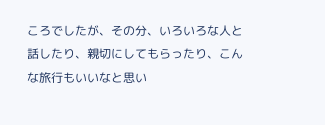ころでしたが、その分、いろいろな人と話したり、親切にしてもらったり、こんな旅行もいいなと思い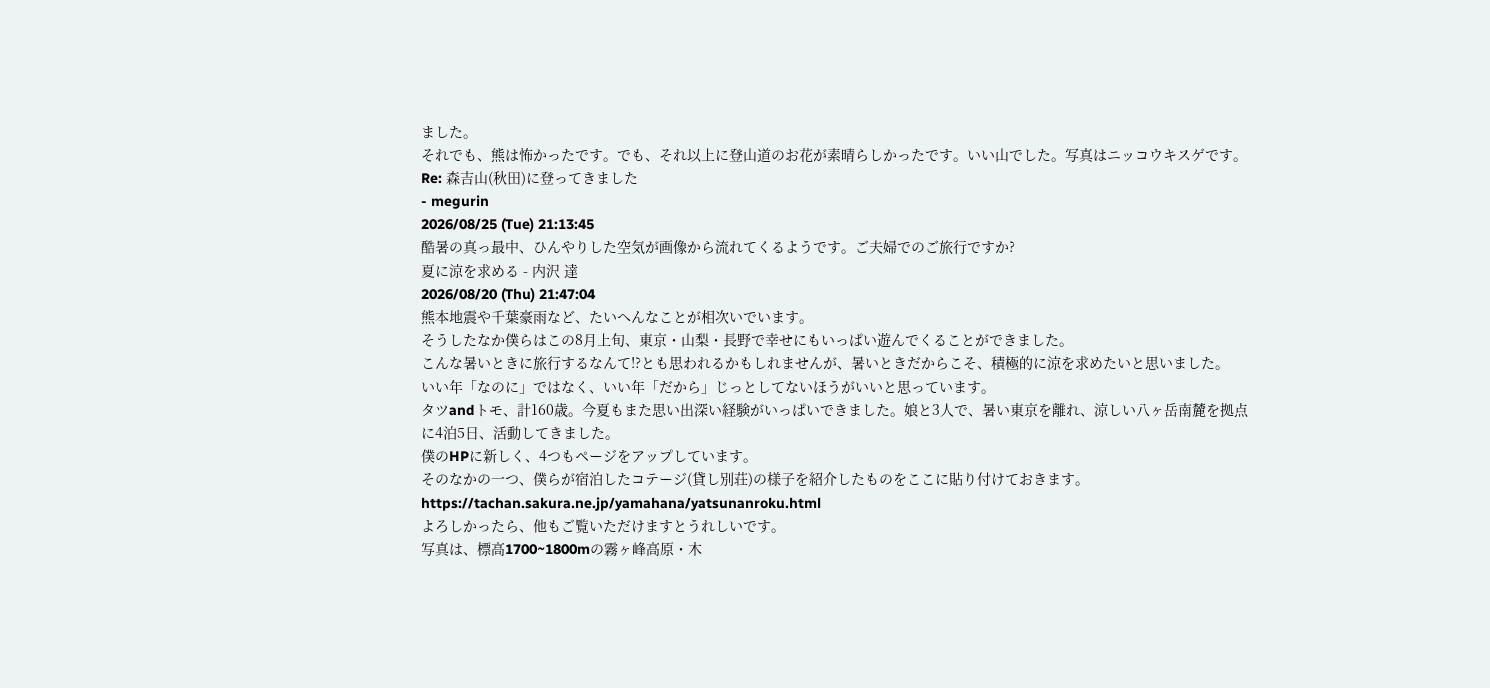ました。
それでも、熊は怖かったです。でも、それ以上に登山道のお花が素晴らしかったです。いい山でした。写真はニッコウキスゲです。
Re: 森吉山(秋田)に登ってきました
- megurin
2026/08/25 (Tue) 21:13:45
酷暑の真っ最中、ひんやりした空気が画像から流れてくるようです。ご夫婦でのご旅行ですか?
夏に涼を求める - 内沢 達
2026/08/20 (Thu) 21:47:04
熊本地震や千葉豪雨など、たいへんなことが相次いでいます。
そうしたなか僕らはこの8月上旬、東京・山梨・長野で幸せにもいっぱい遊んでくることができました。
こんな暑いときに旅行するなんて!?とも思われるかもしれませんが、暑いときだからこそ、積極的に涼を求めたいと思いました。
いい年「なのに」ではなく、いい年「だから」じっとしてないほうがいいと思っています。
タツandトモ、計160歳。今夏もまた思い出深い経験がいっぱいできました。娘と3人で、暑い東京を離れ、涼しい八ヶ岳南麓を拠点に4泊5日、活動してきました。
僕のHPに新しく、4つもページをアップしています。
そのなかの一つ、僕らが宿泊したコテージ(貸し別荘)の様子を紹介したものをここに貼り付けておきます。
https://tachan.sakura.ne.jp/yamahana/yatsunanroku.html
よろしかったら、他もご覧いただけますとうれしいです。
写真は、標高1700~1800mの霧ヶ峰高原・木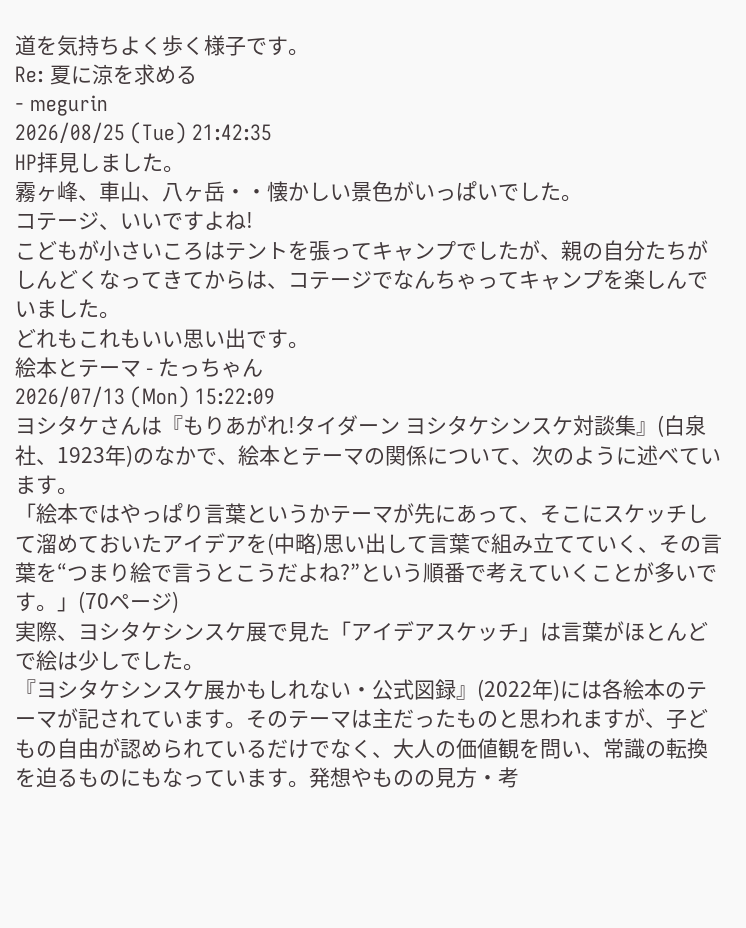道を気持ちよく歩く様子です。
Re: 夏に涼を求める
- megurin
2026/08/25 (Tue) 21:42:35
HP拝見しました。
霧ヶ峰、車山、八ヶ岳・・懐かしい景色がいっぱいでした。
コテージ、いいですよね!
こどもが小さいころはテントを張ってキャンプでしたが、親の自分たちがしんどくなってきてからは、コテージでなんちゃってキャンプを楽しんでいました。
どれもこれもいい思い出です。
絵本とテーマ - たっちゃん
2026/07/13 (Mon) 15:22:09
ヨシタケさんは『もりあがれ!タイダーン ヨシタケシンスケ対談集』(白泉社、1923年)のなかで、絵本とテーマの関係について、次のように述べています。
「絵本ではやっぱり言葉というかテーマが先にあって、そこにスケッチして溜めておいたアイデアを(中略)思い出して言葉で組み立てていく、その言葉を“つまり絵で言うとこうだよね?”という順番で考えていくことが多いです。」(70ページ)
実際、ヨシタケシンスケ展で見た「アイデアスケッチ」は言葉がほとんどで絵は少しでした。
『ヨシタケシンスケ展かもしれない・公式図録』(2022年)には各絵本のテーマが記されています。そのテーマは主だったものと思われますが、子どもの自由が認められているだけでなく、大人の価値観を問い、常識の転換を迫るものにもなっています。発想やものの見方・考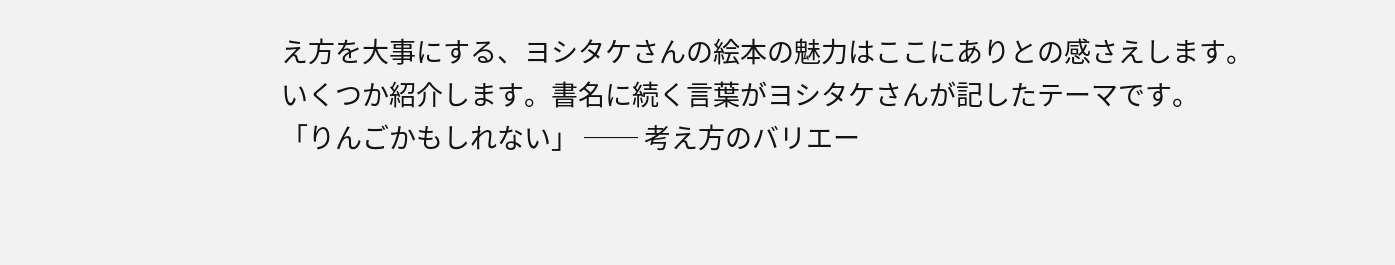え方を大事にする、ヨシタケさんの絵本の魅力はここにありとの感さえします。
いくつか紹介します。書名に続く言葉がヨシタケさんが記したテーマです。
「りんごかもしれない」 ── 考え方のバリエー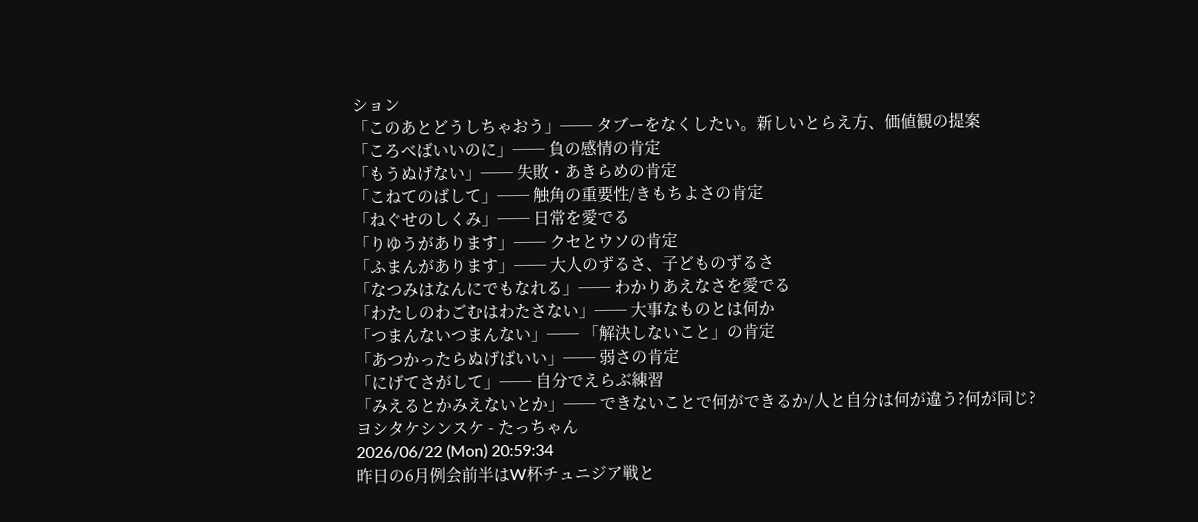ション
「このあとどうしちゃおう」── タブーをなくしたい。新しいとらえ方、価値観の提案
「ころべばいいのに」── 負の感情の肯定
「もうぬげない」── 失敗・あきらめの肯定
「こねてのばして」── 触角の重要性/きもちよさの肯定
「ねぐせのしくみ」── 日常を愛でる
「りゆうがあります」── クセとウソの肯定
「ふまんがあります」── 大人のずるさ、子どものずるさ
「なつみはなんにでもなれる」── わかりあえなさを愛でる
「わたしのわごむはわたさない」── 大事なものとは何か
「つまんないつまんない」── 「解決しないこと」の肯定
「あつかったらぬげばいい」── 弱さの肯定
「にげてさがして」── 自分でえらぶ練習
「みえるとかみえないとか」── できないことで何ができるか/人と自分は何が違う?何が同じ?
ヨシタケシンスケ - たっちゃん
2026/06/22 (Mon) 20:59:34
昨日の6月例会前半はW杯チュニジア戦と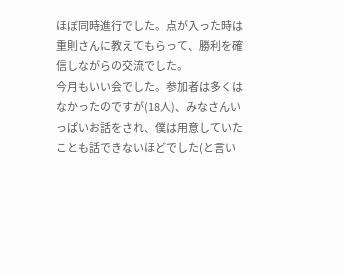ほぼ同時進行でした。点が入った時は重則さんに教えてもらって、勝利を確信しながらの交流でした。
今月もいい会でした。参加者は多くはなかったのですが(18人)、みなさんいっぱいお話をされ、僕は用意していたことも話できないほどでした(と言い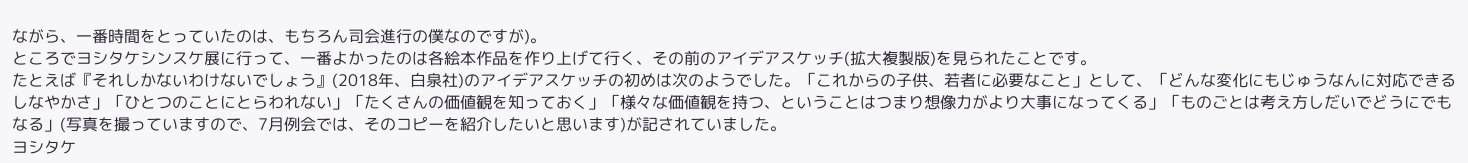ながら、一番時間をとっていたのは、もちろん司会進行の僕なのですが)。
ところでヨシタケシンスケ展に行って、一番よかったのは各絵本作品を作り上げて行く、その前のアイデアスケッチ(拡大複製版)を見られたことです。
たとえば『それしかないわけないでしょう』(2018年、白泉社)のアイデアスケッチの初めは次のようでした。「これからの子供、若者に必要なこと」として、「どんな変化にもじゅうなんに対応できるしなやかさ」「ひとつのことにとらわれない」「たくさんの価値観を知っておく」「様々な価値観を持つ、ということはつまり想像力がより大事になってくる」「ものごとは考え方しだいでどうにでもなる」(写真を撮っていますので、7月例会では、そのコピーを紹介したいと思います)が記されていました。
ヨシタケ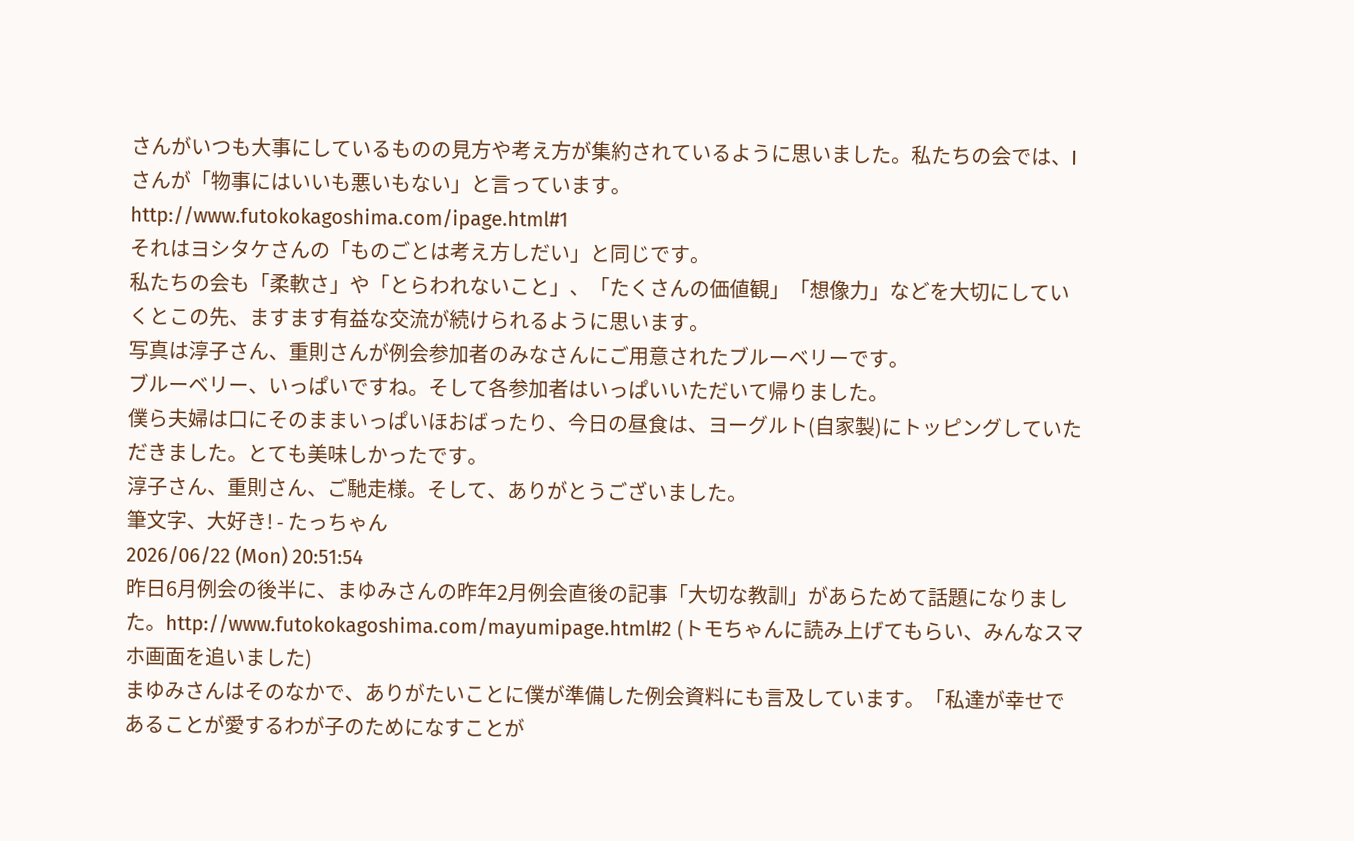さんがいつも大事にしているものの見方や考え方が集約されているように思いました。私たちの会では、Iさんが「物事にはいいも悪いもない」と言っています。
http://www.futokokagoshima.com/ipage.html#1
それはヨシタケさんの「ものごとは考え方しだい」と同じです。
私たちの会も「柔軟さ」や「とらわれないこと」、「たくさんの価値観」「想像力」などを大切にしていくとこの先、ますます有益な交流が続けられるように思います。
写真は淳子さん、重則さんが例会参加者のみなさんにご用意されたブルーベリーです。
ブルーベリー、いっぱいですね。そして各参加者はいっぱいいただいて帰りました。
僕ら夫婦は口にそのままいっぱいほおばったり、今日の昼食は、ヨーグルト(自家製)にトッピングしていただきました。とても美味しかったです。
淳子さん、重則さん、ご馳走様。そして、ありがとうございました。
筆文字、大好き! - たっちゃん
2026/06/22 (Mon) 20:51:54
昨日6月例会の後半に、まゆみさんの昨年2月例会直後の記事「大切な教訓」があらためて話題になりました。http://www.futokokagoshima.com/mayumipage.html#2 (トモちゃんに読み上げてもらい、みんなスマホ画面を追いました)
まゆみさんはそのなかで、ありがたいことに僕が準備した例会資料にも言及しています。「私達が幸せであることが愛するわが子のためになすことが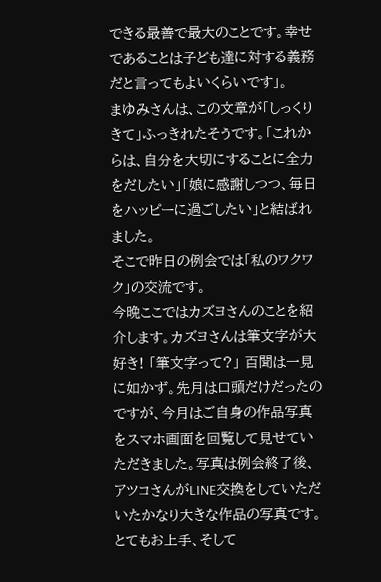できる最善で最大のことです。幸せであることは子ども達に対する義務だと言ってもよいくらいです」。
まゆみさんは、この文章が「しっくりきて」ふっきれたそうです。「これからは、自分を大切にすることに全力をだしたい」「娘に感謝しつつ、毎日をハッピーに過ごしたい」と結ばれました。
そこで昨日の例会では「私のワクワク」の交流です。
今晩ここではカズヨさんのことを紹介します。カズヨさんは筆文字が大好き! 「筆文字って?」 百聞は一見に如かず。先月は口頭だけだったのですが、今月はご自身の作品写真をスマホ画面を回覧して見せていただきました。写真は例会終了後、アツコさんがLINE交換をしていただいたかなり大きな作品の写真です。
とてもお上手、そして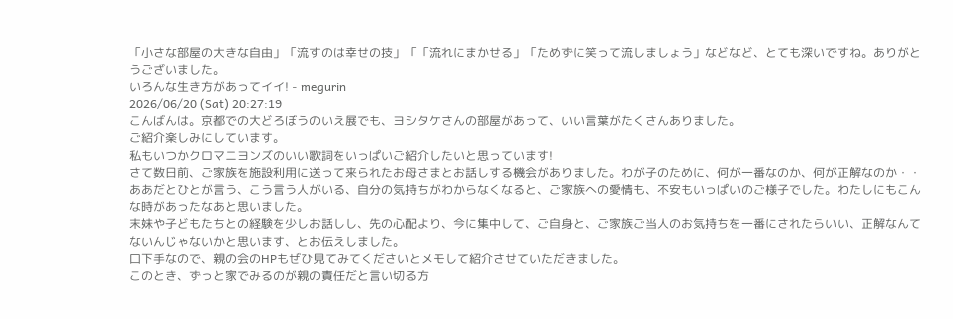「小さな部屋の大きな自由」「流すのは幸せの技」「「流れにまかせる」「ためずに笑って流しましょう」などなど、とても深いですね。ありがとうございました。
いろんな生き方があってイイ! - megurin
2026/06/20 (Sat) 20:27:19
こんばんは。京都での大どろぼうのいえ展でも、ヨシタケさんの部屋があって、いい言葉がたくさんありました。
ご紹介楽しみにしています。
私もいつかクロマニヨンズのいい歌詞をいっぱいご紹介したいと思っています!
さて数日前、ご家族を施設利用に送って来られたお母さまとお話しする機会がありました。わが子のために、何が一番なのか、何が正解なのか・・ああだとひとが言う、こう言う人がいる、自分の気持ちがわからなくなると、ご家族への愛情も、不安もいっぱいのご様子でした。わたしにもこんな時があったなあと思いました。
末妹や子どもたちとの経験を少しお話しし、先の心配より、今に集中して、ご自身と、ご家族ご当人のお気持ちを一番にされたらいい、正解なんてないんじゃないかと思います、とお伝えしました。
口下手なので、親の会のHPもぜひ見てみてくださいとメモして紹介させていただきました。
このとき、ずっと家でみるのが親の責任だと言い切る方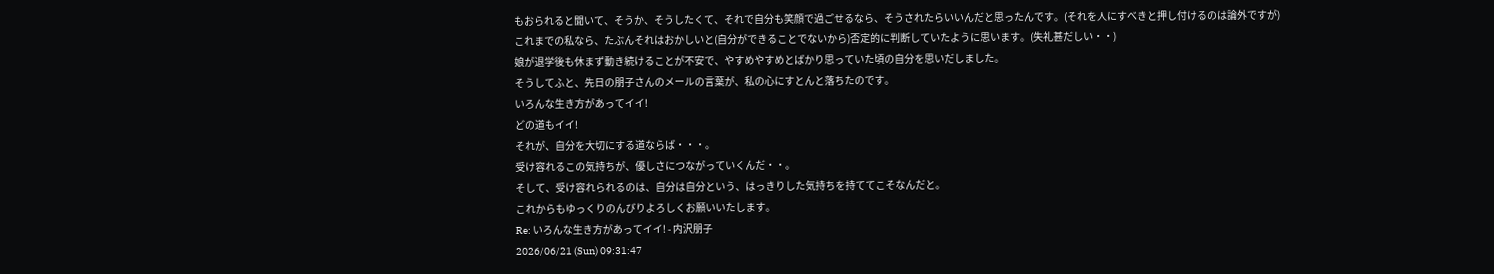もおられると聞いて、そうか、そうしたくて、それで自分も笑顔で過ごせるなら、そうされたらいいんだと思ったんです。(それを人にすべきと押し付けるのは論外ですが)
これまでの私なら、たぶんそれはおかしいと(自分ができることでないから)否定的に判断していたように思います。(失礼甚だしい・・)
娘が退学後も休まず動き続けることが不安で、やすめやすめとばかり思っていた頃の自分を思いだしました。
そうしてふと、先日の朋子さんのメールの言葉が、私の心にすとんと落ちたのです。
いろんな生き方があってイイ!
どの道もイイ!
それが、自分を大切にする道ならば・・・。
受け容れるこの気持ちが、優しさにつながっていくんだ・・。
そして、受け容れられるのは、自分は自分という、はっきりした気持ちを持ててこそなんだと。
これからもゆっくりのんびりよろしくお願いいたします。
Re: いろんな生き方があってイイ! - 内沢朋子
2026/06/21 (Sun) 09:31:47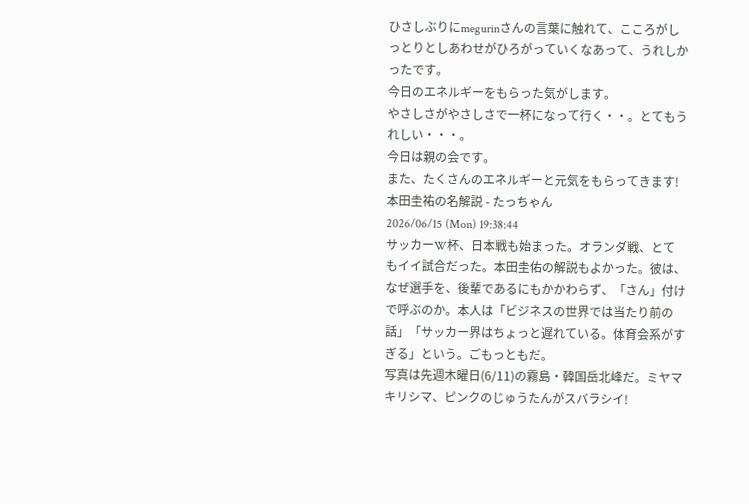ひさしぶりにmegurinさんの言葉に触れて、こころがしっとりとしあわせがひろがっていくなあって、うれしかったです。
今日のエネルギーをもらった気がします。
やさしさがやさしさで一杯になって行く・・。とてもうれしい・・・。
今日は親の会です。
また、たくさんのエネルギーと元気をもらってきます!
本田圭祐の名解説 - たっちゃん
2026/06/15 (Mon) 19:38:44
サッカーW杯、日本戦も始まった。オランダ戦、とてもイイ試合だった。本田圭佑の解説もよかった。彼は、なぜ選手を、後輩であるにもかかわらず、「さん」付けで呼ぶのか。本人は「ビジネスの世界では当たり前の話」「サッカー界はちょっと遅れている。体育会系がすぎる」という。ごもっともだ。
写真は先週木曜日(6/11)の霧島・韓国岳北峰だ。ミヤマキリシマ、ピンクのじゅうたんがスバラシイ!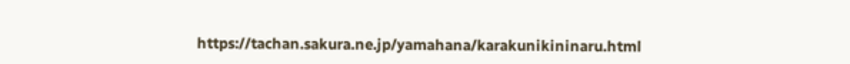https://tachan.sakura.ne.jp/yamahana/karakunikininaru.html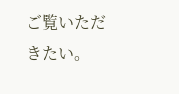ご覧いただきたい。